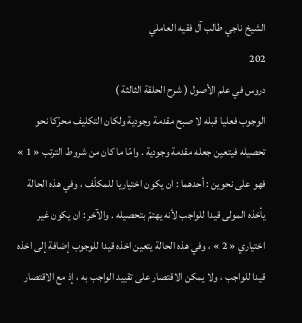الشيخ ناجي طالب آل فقيه العاملي
202
دروس في علم الأصول ( شرح الحلقة الثالثة )
الوجوب فعليا قبله لا صبح مقدمة وجودية ولكان التكليف محرّكا نحو تحصيله فيتعين جعله مقدمة وجودية . وامّا ما كان من شروط الترتب « 1 » فهو على نحوين : أحدهما : ان يكون اختياريا للمكلّف ، وفي هذه الحالة يأخذه المولى قيدا للواجب لأنه يهتمّ بتحصيله . والآخر : ان يكون غير اختياري « 2 » ، وفي هذه الحالة يتعين اخذه قيدا للوجوب إضافة إلى اخذه قيدا للواجب ، ولا يمكن الاقتصار على تقييد الواجب به ، إذ مع الاقتصار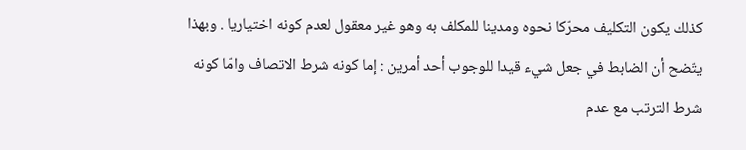كذلك يكون التكليف محرّكا نحوه ومدينا للمكلف به وهو غير معقول لعدم كونه اختياريا . وبهذا يتّضح أن الضابط في جعل شيء قيدا للوجوب أحد أمرين : إما كونه شرط الاتصاف وامّا كونه شرط الترتب مع عدم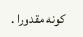كونه مقدورا .